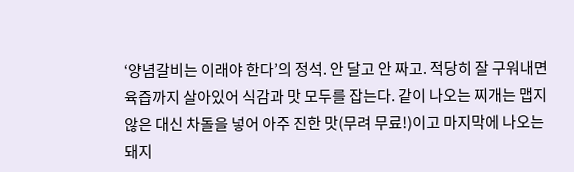‘양념갈비는 이래야 한다’의 정석. 안 달고 안 짜고. 적당히 잘 구워내면 육즙까지 살아있어 식감과 맛 모두를 잡는다. 같이 나오는 찌개는 맵지 않은 대신 차돌을 넣어 아주 진한 맛(무려 무료!)이고 마지막에 나오는 돼지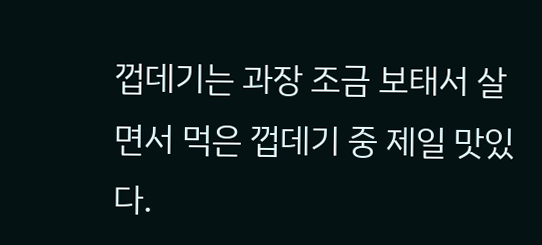껍데기는 과장 조금 보태서 살면서 먹은 껍데기 중 제일 맛있다.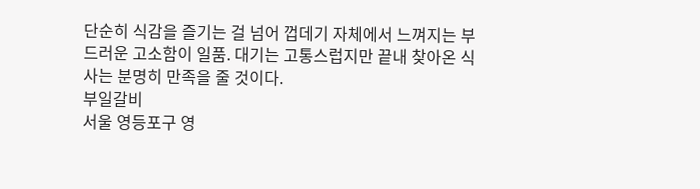단순히 식감을 즐기는 걸 넘어 껍데기 자체에서 느껴지는 부드러운 고소함이 일품. 대기는 고통스럽지만 끝내 찾아온 식사는 분명히 만족을 줄 것이다.
부일갈비
서울 영등포구 영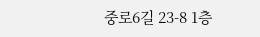중로6길 23-8 1층